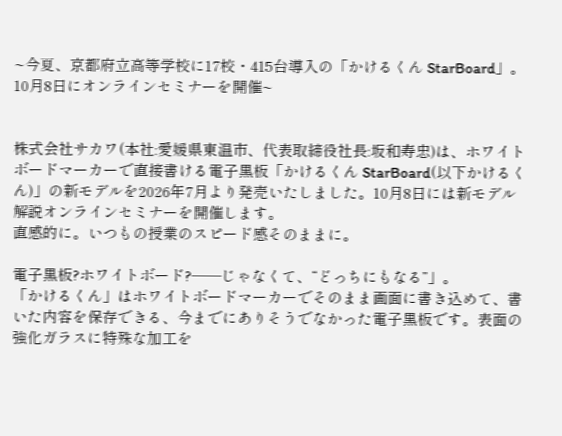~今夏、京都府立高等学校に17校・415台導入の「かけるくん StarBoard」。10月8日にオンラインセミナーを開催~


株式会社サカワ(本社:愛媛県東温市、代表取締役社長:坂和寿忠)は、ホワイトボードマーカーで直接書ける電子黒板「かけるくん StarBoard(以下かけるくん)」の新モデルを2026年7月より発売いたしました。10月8日には新モデル解説オンラインセミナーを開催します。
直感的に。いつもの授業のスピード感そのままに。

電子黒板?ホワイトボード?──じゃなくて、“どっちにもなる”」。
「かけるくん」はホワイトボードマーカーでそのまま画面に書き込めて、書いた内容を保存できる、今までにありそうでなかった電子黒板です。表面の強化ガラスに特殊な加工を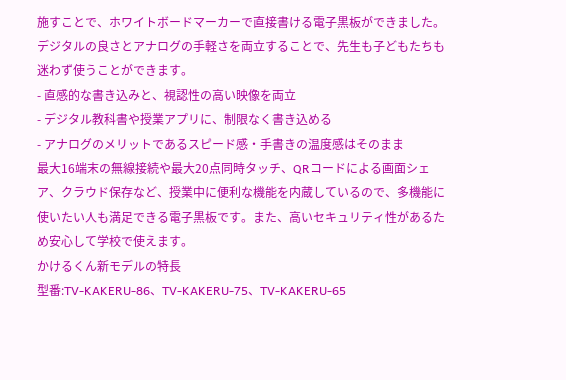施すことで、ホワイトボードマーカーで直接書ける電子黒板ができました。
デジタルの良さとアナログの手軽さを両立することで、先生も子どもたちも迷わず使うことができます。
- 直感的な書き込みと、視認性の高い映像を両立
- デジタル教科書や授業アプリに、制限なく書き込める
- アナログのメリットであるスピード感・手書きの温度感はそのまま
最大16端末の無線接続や最大20点同時タッチ、QRコードによる画面シェア、クラウド保存など、授業中に便利な機能を内蔵しているので、多機能に使いたい人も満足できる電子黒板です。また、高いセキュリティ性があるため安心して学校で使えます。
かけるくん新モデルの特長
型番:TV-KAKERU-86、TV-KAKERU-75、TV-KAKERU-65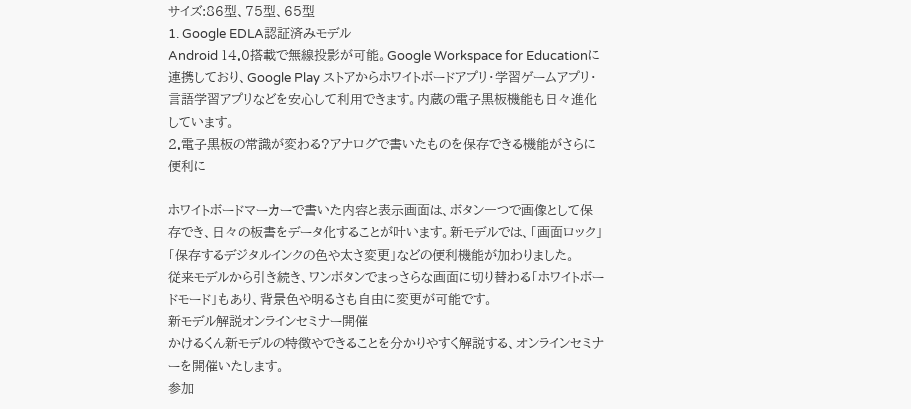サイズ:86型、75型、65型
1. Google EDLA認証済みモデル
Android 14.0搭載で無線投影が可能。Google Workspace for Educationに連携しており、Google Play ストアからホワイトボードアプリ・学習ゲームアプリ・言語学習アプリなどを安心して利用できます。内蔵の電子黒板機能も日々進化しています。
2.電子黒板の常識が変わる?アナログで書いたものを保存できる機能がさらに便利に

ホワイトボードマーカーで書いた内容と表示画面は、ボタン一つで画像として保存でき、日々の板書をデータ化することが叶います。新モデルでは、「画面ロック」「保存するデジタルインクの色や太さ変更」などの便利機能が加わりました。
従来モデルから引き続き、ワンボタンでまっさらな画面に切り替わる「ホワイトボードモード」もあり、背景色や明るさも自由に変更が可能です。
新モデル解説オンラインセミナー開催
かけるくん新モデルの特徴やできることを分かりやすく解説する、オンラインセミナーを開催いたします。
参加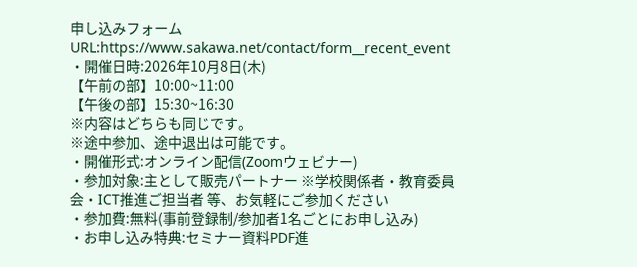申し込みフォームURL:https://www.sakawa.net/contact/form__recent_event
・開催日時:2026年10月8日(木)
【午前の部】10:00~11:00
【午後の部】15:30~16:30
※内容はどちらも同じです。
※途中参加、途中退出は可能です。
・開催形式:オンライン配信(Zoomウェビナー)
・参加対象:主として販売パートナー ※学校関係者・教育委員会・ICT推進ご担当者 等、お気軽にご参加ください
・参加費:無料(事前登録制/参加者1名ごとにお申し込み)
・お申し込み特典:セミナー資料PDF進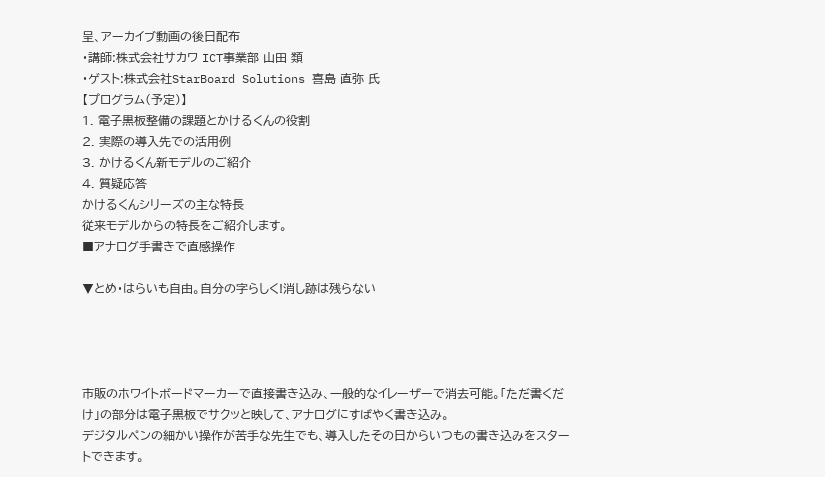呈、アーカイブ動画の後日配布
・講師:株式会社サカワ ICT事業部 山田 類
・ゲスト:株式会社StarBoard Solutions 喜島 直弥 氏
【プログラム(予定)】
1. 電子黒板整備の課題とかけるくんの役割
2. 実際の導入先での活用例
3. かけるくん新モデルのご紹介
4. 質疑応答
かけるくんシリーズの主な特長
従来モデルからの特長をご紹介します。
■アナログ手書きで直感操作

▼とめ・はらいも自由。自分の字らしく!消し跡は残らない




市販のホワイトボードマーカーで直接書き込み、一般的なイレーザーで消去可能。「ただ書くだけ」の部分は電子黒板でサクッと映して、アナログにすばやく書き込み。
デジタルペンの細かい操作が苦手な先生でも、導入したその日からいつもの書き込みをスタートできます。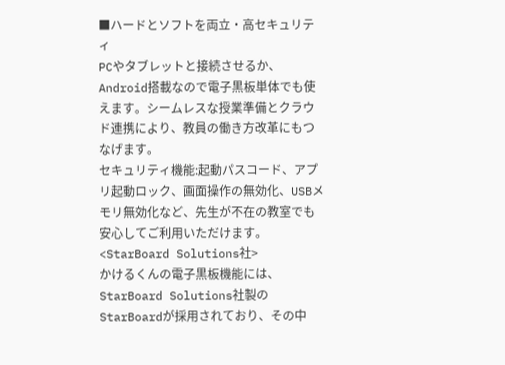■ハードとソフトを両立・高セキュリティ
PCやタブレットと接続させるか、Android搭載なので電子黒板単体でも使えます。シームレスな授業準備とクラウド連携により、教員の働き方改革にもつなげます。
セキュリティ機能:起動パスコード、アプリ起動ロック、画面操作の無効化、USBメモリ無効化など、先生が不在の教室でも安心してご利用いただけます。
<StarBoard Solutions社>
かけるくんの電子黒板機能には、StarBoard Solutions社製のStarBoardが採用されており、その中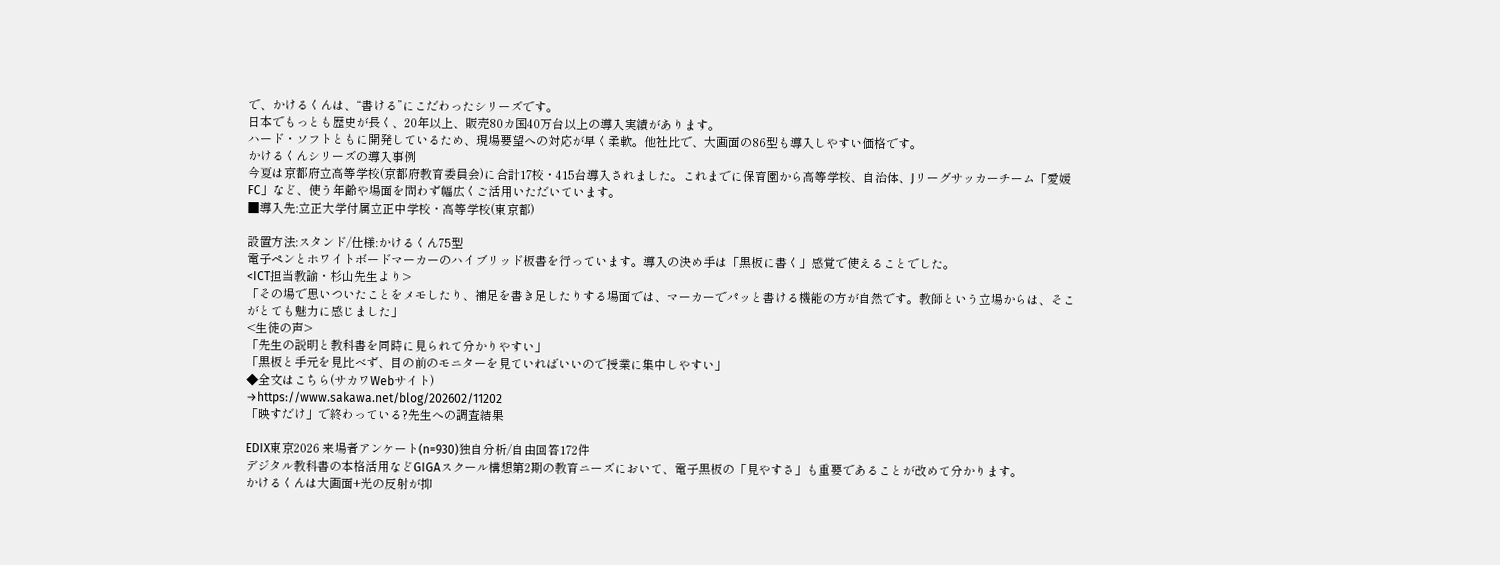で、かけるくんは、“書ける”にこだわったシリーズです。
日本でもっとも歴史が長く、20年以上、販売80カ国40万台以上の導入実績があります。
ハード・ソフトともに開発しているため、現場要望への対応が早く柔軟。他社比で、大画面の86型も導入しやすい価格です。
かけるくんシリーズの導入事例
今夏は京都府立高等学校(京都府教育委員会)に合計17校・415台導入されました。これまでに保育園から高等学校、自治体、Jリーグサッカーチーム「愛媛FC」など、使う年齢や場面を問わず幅広くご活用いただいています。
■導入先:立正大学付属立正中学校・高等学校(東京都)

設置方法:スタンド/仕様:かけるくん75型
電子ペンとホワイトボードマーカーのハイブリッド板書を行っています。導入の決め手は「黒板に書く」感覚で使えることでした。
<ICT担当教諭・杉山先生より>
「その場で思いついたことをメモしたり、補足を書き足したりする場面では、マーカーでパッと書ける機能の方が自然です。教師という立場からは、そこがとても魅力に感じました」
<生徒の声>
「先生の説明と教科書を同時に見られて分かりやすい」
「黒板と手元を見比べず、目の前のモニターを見ていればいいので授業に集中しやすい」
◆全文はこちら(サカワWebサイト)
→https://www.sakawa.net/blog/202602/11202
「映すだけ」で終わっている?先生への調査結果

EDIX東京2026 来場者アンケート(n=930)独自分析/自由回答172件
デジタル教科書の本格活用などGIGAスクール構想第2期の教育ニーズにおいて、電子黒板の「見やすさ」も重要であることが改めて分かります。
かけるくんは大画面+光の反射が抑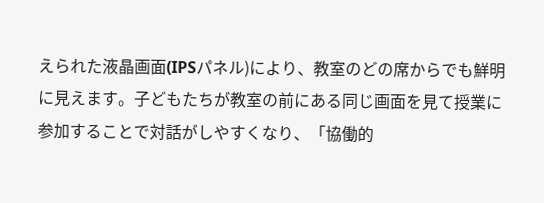えられた液晶画面(IPSパネル)により、教室のどの席からでも鮮明に見えます。子どもたちが教室の前にある同じ画面を見て授業に参加することで対話がしやすくなり、「協働的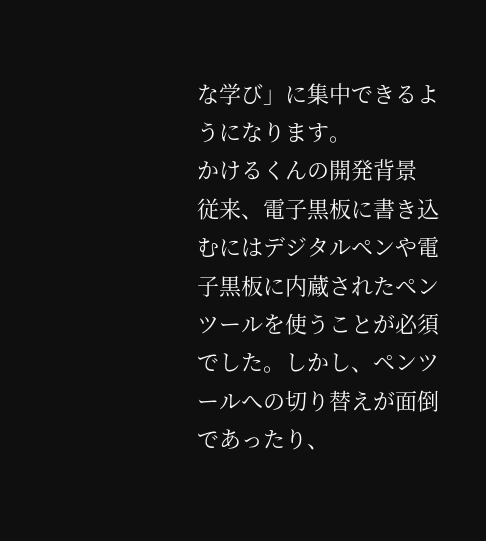な学び」に集中できるようになります。
かけるくんの開発背景
従来、電子黒板に書き込むにはデジタルペンや電子黒板に内蔵されたペンツールを使うことが必須でした。しかし、ペンツールへの切り替えが面倒であったり、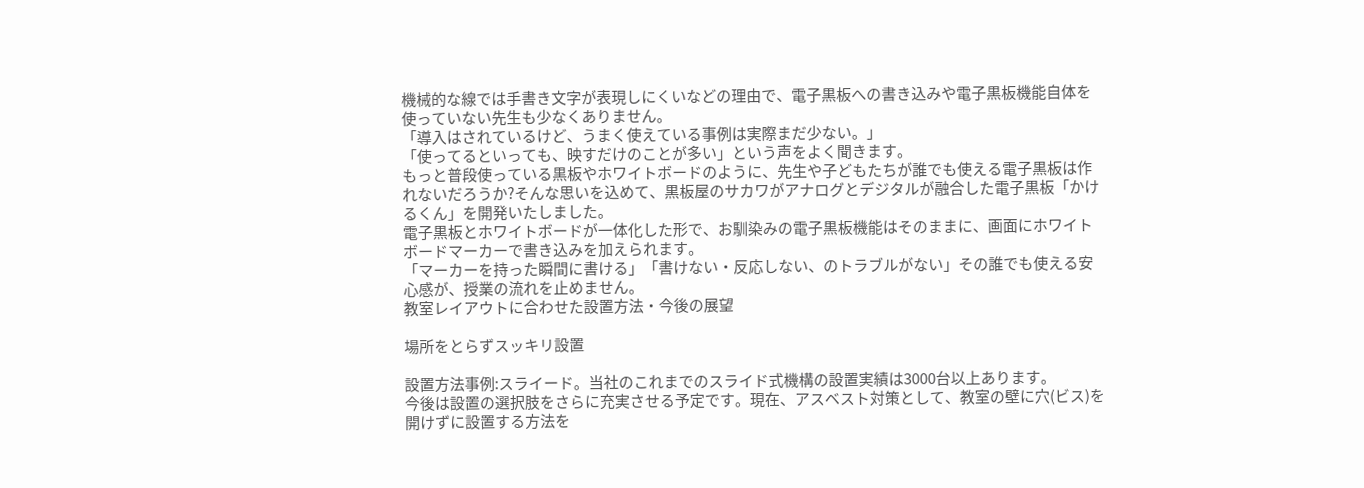機械的な線では手書き文字が表現しにくいなどの理由で、電子黒板への書き込みや電子黒板機能自体を使っていない先生も少なくありません。
「導入はされているけど、うまく使えている事例は実際まだ少ない。」
「使ってるといっても、映すだけのことが多い」という声をよく聞きます。
もっと普段使っている黒板やホワイトボードのように、先生や子どもたちが誰でも使える電子黒板は作れないだろうか?そんな思いを込めて、黒板屋のサカワがアナログとデジタルが融合した電子黒板「かけるくん」を開発いたしました。
電子黒板とホワイトボードが一体化した形で、お馴染みの電子黒板機能はそのままに、画面にホワイトボードマーカーで書き込みを加えられます。
「マーカーを持った瞬間に書ける」「書けない・反応しない、のトラブルがない」その誰でも使える安心感が、授業の流れを止めません。
教室レイアウトに合わせた設置方法・今後の展望

場所をとらずスッキリ設置

設置方法事例:スライード。当社のこれまでのスライド式機構の設置実績は3000台以上あります。
今後は設置の選択肢をさらに充実させる予定です。現在、アスベスト対策として、教室の壁に穴(ビス)を開けずに設置する方法を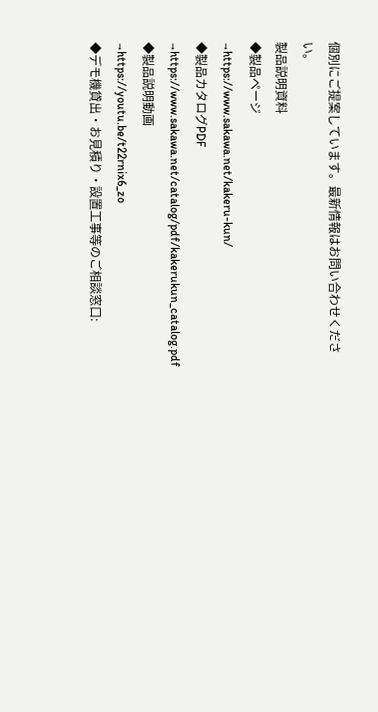個別にご提案しています。最新情報はお問い合わせください。
製品説明資料
◆製品ページ
→https://www.sakawa.net/kakeru-kun/
◆製品カタログPDF
→https://www.sakawa.net/catalog/pdf/kakerukun_catalog.pdf
◆製品説明動画
→https://youtu.be/t22rnix6_zo
◆デモ機貸出・お見積り・設置工事等のご相談窓口: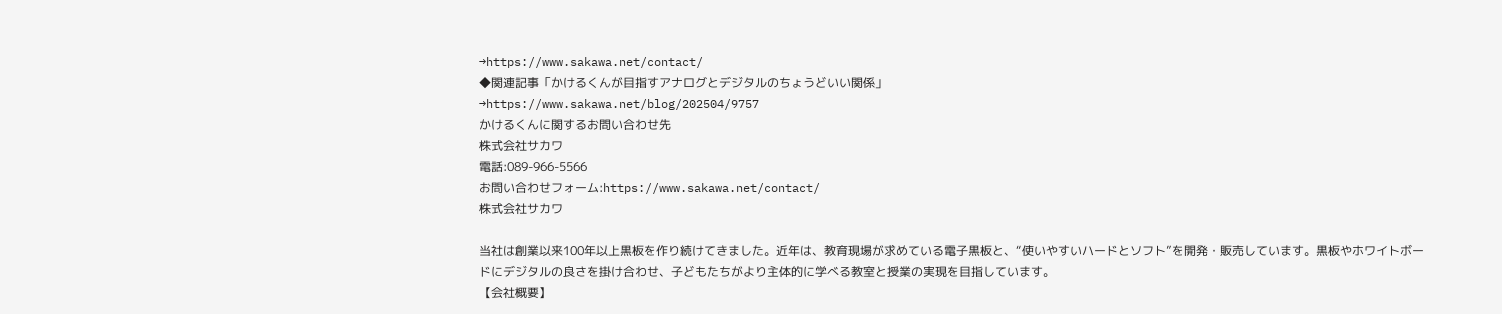→https://www.sakawa.net/contact/
◆関連記事「かけるくんが目指すアナログとデジタルのちょうどいい関係」
→https://www.sakawa.net/blog/202504/9757
かけるくんに関するお問い合わせ先
株式会社サカワ
電話:089-966-5566
お問い合わせフォーム:https://www.sakawa.net/contact/
株式会社サカワ

当社は創業以来100年以上黒板を作り続けてきました。近年は、教育現場が求めている電子黒板と、“使いやすいハードとソフト”を開発・販売しています。黒板やホワイトボードにデジタルの良さを掛け合わせ、子どもたちがより主体的に学べる教室と授業の実現を目指しています。
【会社概要】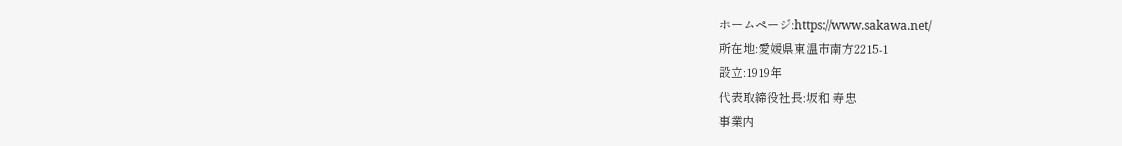ホームページ:https://www.sakawa.net/
所在地:愛媛県東温市南方2215-1
設立:1919年
代表取締役社長:坂和 寿忠
事業内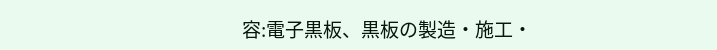容:電子黒板、黒板の製造・施工・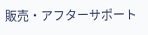販売・アフターサポート